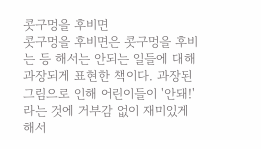콧구멍을 후비면
콧구멍을 후비면은 콧구멍을 후비는 등 해서는 안되는 일들에 대해 과장되게 표현한 책이다. 과장된 그림으로 인해 어린이들이 '안돼!'라는 것에 거부감 없이 재미있게 해서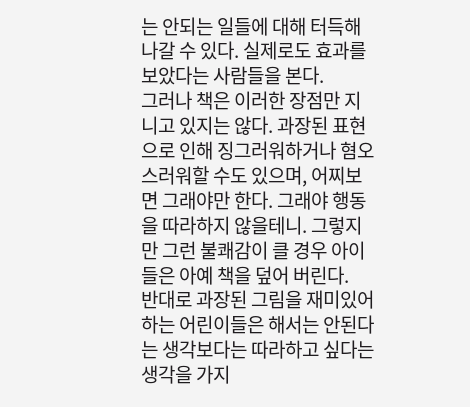는 안되는 일들에 대해 터득해 나갈 수 있다. 실제로도 효과를 보았다는 사람들을 본다.
그러나 책은 이러한 장점만 지니고 있지는 않다. 과장된 표현으로 인해 징그러워하거나 혐오스러워할 수도 있으며, 어찌보면 그래야만 한다. 그래야 행동을 따라하지 않을테니. 그렇지만 그런 불쾌감이 클 경우 아이들은 아예 책을 덮어 버린다.
반대로 과장된 그림을 재미있어 하는 어린이들은 해서는 안된다는 생각보다는 따라하고 싶다는 생각을 가지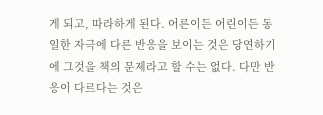게 되고, 따라하게 된다. 어른이든 어린이든 동일한 자극에 다른 반응을 보이는 것은 당연하기에 그것을 책의 문제라고 할 수는 없다. 다만 반응이 다르다는 것은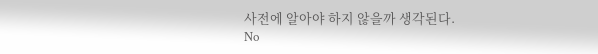사전에 알아야 하지 않을까 생각된다.
No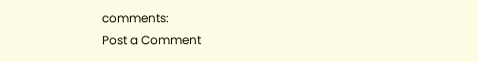comments:
Post a Comment